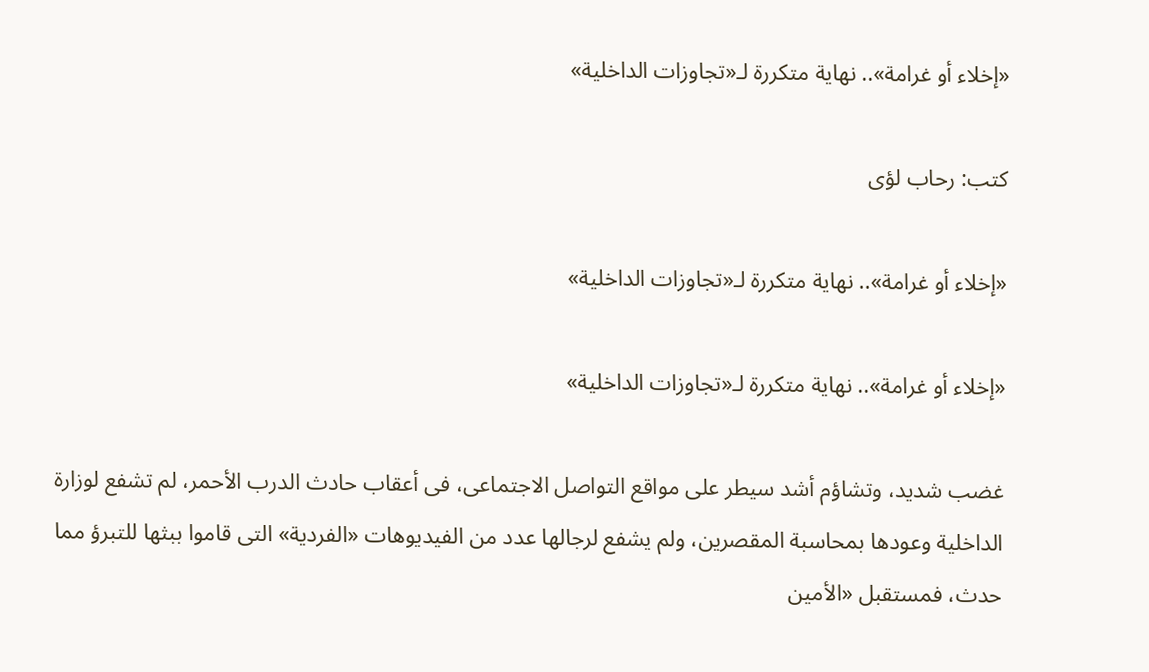«إخلاء أو غرامة».. نهاية متكررة لـ«تجاوزات الداخلية»

كتب: رحاب لؤى

«إخلاء أو غرامة».. نهاية متكررة لـ«تجاوزات الداخلية»

«إخلاء أو غرامة».. نهاية متكررة لـ«تجاوزات الداخلية»

غضب شديد، وتشاؤم أشد سيطر على مواقع التواصل الاجتماعى، فى أعقاب حادث الدرب الأحمر، لم تشفع لوزارة الداخلية وعودها بمحاسبة المقصرين، ولم يشفع لرجالها عدد من الفيديوهات «الفردية» التى قاموا ببثها للتبرؤ مما حدث، فمستقبل «الأمين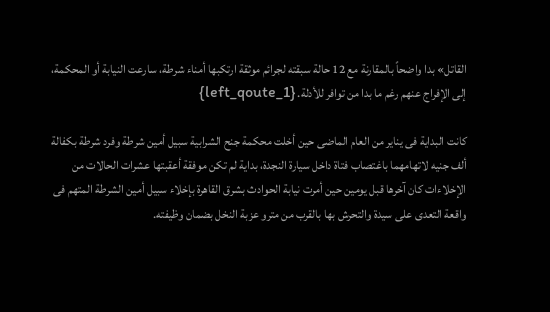القاتل» بدا واضحاً بالمقارنة مع 12 حالة سبقته لجرائم موثقة ارتكبها أمناء شرطة، سارعت النيابة أو المحكمة، إلى الإفراج عنهم رغم ما بدا من توافر للأدلة. {left_qoute_1}

كانت البداية فى يناير من العام الماضى حين أخلت محكمة جنح الشرابية سبيل أمين شرطة وفرد شرطة بكفالة ألف جنيه لاتهامهما باغتصاب فتاة داخل سيارة النجدة، بداية لم تكن موفقة أعقبتها عشرات الحالات من الإخلاءات كان آخرها قبل يومين حين أمرت نيابة الحوادث بشرق القاهرة بإخلاء سبيل أمين الشرطة المتهم فى واقعة التعدى على سيدة والتحرش بها بالقرب من مترو عزبة النخل بضمان وظيفته.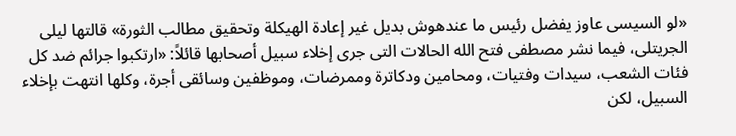«لو السيسى عاوز يفضل رئيس ما عندهوش بديل غير إعادة الهيكلة وتحقيق مطالب الثورة» قالتها ليلى الجريتلى، فيما نشر مصطفى فتح الله الحالات التى جرى إخلاء سبيل أصحابها قائلاً: «ارتكبوا جرائم ضد كل فئات الشعب، سيدات وفتيات، ومحامين ودكاترة وممرضات، وموظفين وسائقى أجرة، وكلها انتهت بإخلاء السبيل، لكن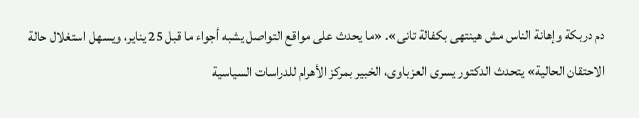دم دربكة وإهانة الناس مش هينتهى بكفالة تانى». «ما يحدث على مواقع التواصل يشبه أجواء ما قبل 25 يناير، ويسهل استغلال حالة الاحتقان الحالية» يتحدث الدكتور يسرى العزباوى، الخبير بمركز الأهرام للدراسات السياسية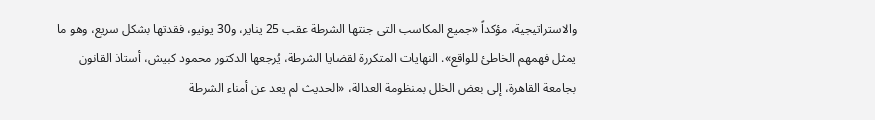والاستراتيجية، مؤكداً «جميع المكاسب التى جنتها الشرطة عقب 25 يناير، و30 يونيو، فقدتها بشكل سريع، وهو ما يمثل فهمهم الخاطئ للواقع». النهايات المتكررة لقضايا الشرطة، يُرجعها الدكتور محمود كبيش، أستاذ القانون بجامعة القاهرة، إلى بعض الخلل بمنظومة العدالة، «الحديث لم يعد عن أمناء الشرطة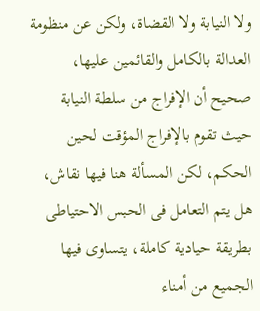ولا النيابة ولا القضاة، ولكن عن منظومة العدالة بالكامل والقائمين عليها، صحيح أن الإفراج من سلطة النيابة حيث تقوم بالإفراج المؤقت لحين الحكم، لكن المسألة هنا فيها نقاش، هل يتم التعامل فى الحبس الاحتياطى بطريقة حيادية كاملة، يتساوى فيها الجميع من أمناء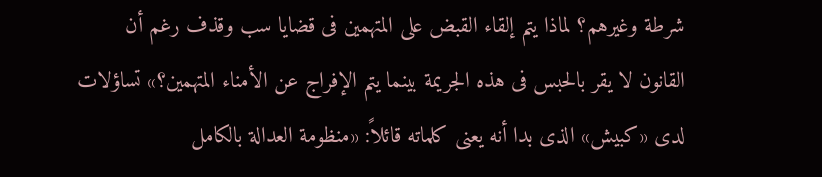شرطة وغيرهم؟ لماذا يتم إلقاء القبض على المتهمين فى قضايا سب وقذف رغم أن القانون لا يقر بالحبس فى هذه الجريمة بينما يتم الإفراج عن الأمناء المتهمين؟» تساؤلات لدى «كبيش» الذى بدا أنه يعنى كلماته قائلاً: «منظومة العدالة بالكامل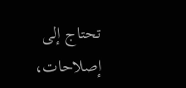تحتاج إلى إصلاحات،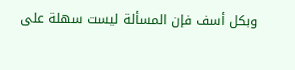وبكل أسف فإن المسألة ليست سهلة على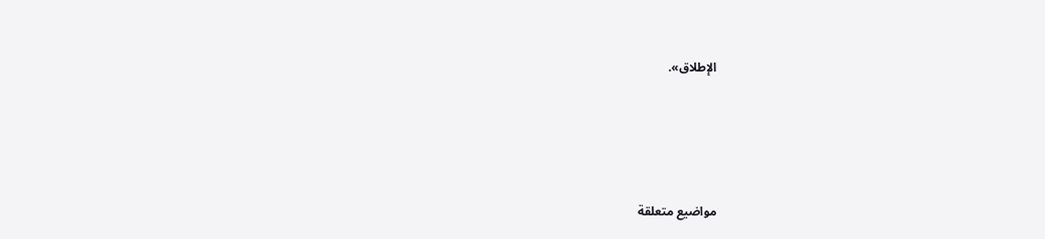الإطلاق».




مواضيع متعلقة